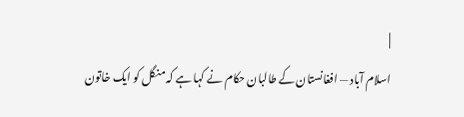|
اسلام آباد — افغانستان کے طالبان حکام نے کہا ہے کہ منگل کو ایک خاتون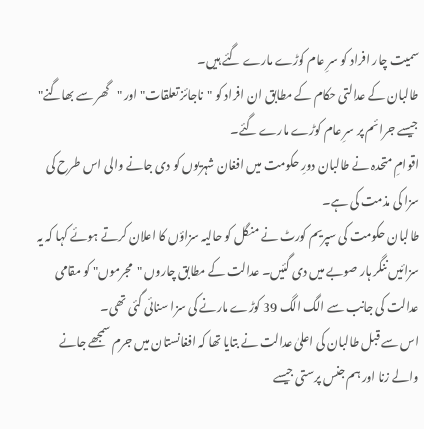سمیت چار افراد کو سرِ عام کوڑے مارے گئے ہیں۔
طالبان کے عدالتی حکام کے مطابق ان افراد کو "ناجائز تعلقات" اور "گھر سے بھاگنے" جیسے جرائم پر سرِ عام کوڑے مارے گئے۔
اقوامِ متحدہ نے طالبان دورِ حکومت میں افغان شہریوں کو دی جانے والی اس طرح کی سزا کی مذمت کی ہے۔
طالبان حکومت کی سپریم کورٹ نے منگل کو حالیہ سزاؤں کا اعلان کرتے ہوئے کہا کہ یہ سزائیں ننگر ہار صوبے میں دی گئیں۔ عدالت کے مطابق چاروں "مجرموں" کو مقامی عدالت کی جانب سے الگ الگ 39 کوڑے مارنے کی سزا سنائی گئی تھی۔
اس سے قبل طالبان کی اعلیٰ عدالت نے بتایا تھا کہ افغانستان میں جرم سمجھے جانے والے زنا اور ہم جنس پرستی جیسے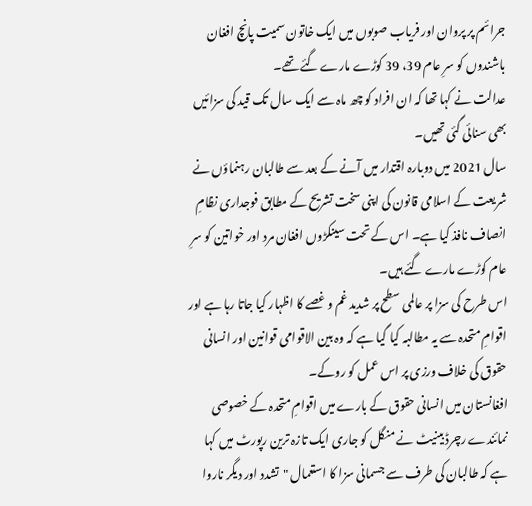جرائم پر پروان اور فریاب صوبوں میں ایک خاتون سمیت پانچ افغان باشندوں کو سرِ عام 39، 39 کوڑے مارے گئے تھے۔
عدالت نے کہا تھا کہ ان افراد کو چھ ماہ سے ایک سال تک قید کی سزائیں بھی سنائی گئی تھیں۔
سال 2021 میں دوبارہ اقتدار میں آنے کے بعد سے طالبان رہنماؤں نے شریعت کے اسلامی قانون کی اپنی سخت تشریح کے مطابق فوجداری نظامِ انصاف نافذ کیا ہے۔ اس کے تحت سینکڑوں افغان مرد اور خواتین کو سرِ عام کوڑے مارے گئے ہیں۔
اس طرح کی سزا پر عالمی سطح پر شدید غم و غصے کا اظہار کیا جاتا رہا ہے اور اقوامِ متحدہ سے یہ مطالبہ کیا گیا ہے کہ وہ بین الاقوامی قوانین اور انسانی حقوق کی خلاف ورزی پر اس عمل کو روکے۔
افغانستان میں انسانی حقوق کے بارے میں اقوامِ متحدہ کے خصوصی نمائندے رچرڈ بینیٹ نے منگل کو جاری ایک تازہ ترین رپورٹ میں کہا ہے کہ طالبان کی طرف سے جسمانی سزا کا استعمال "تشدد اور دیگر ناروا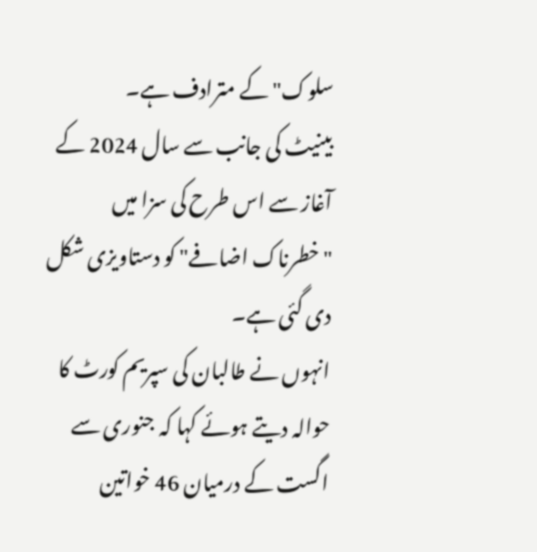سلوک" کے مترادف ہے۔
بینیٹ کی جانب سے سال 2024 کے آغاز سے اس طرح کی سزا میں "خطرناک اضافے" کو دستاویزی شکل دی گئی ہے۔
انہوں نے طالبان کی سپریم کورٹ کا حوالہ دیتے ہوئے کہا کہ جنوری سے اگست کے درمیان 46 خواتین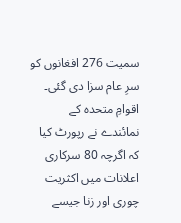سمیت 276 افغانوں کو سرِ عام سزا دی گئی۔
اقوامِ متحدہ کے نمائندے نے رپورٹ کیا کہ اگرچہ 80 سرکاری اعلانات میں اکثریت چوری اور زنا جیسے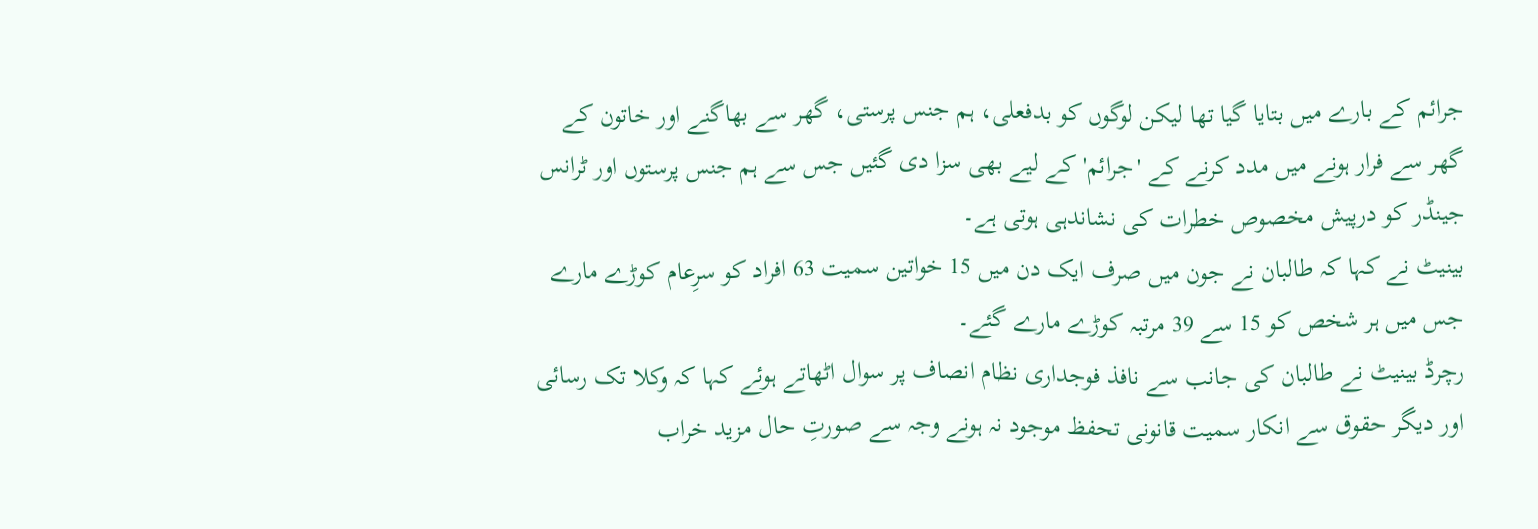جرائم کے بارے میں بتایا گیا تھا لیکن لوگوں کو بدفعلی، ہم جنس پرستی، گھر سے بھاگنے اور خاتون کے گھر سے فرار ہونے میں مدد کرنے کے 'جرائم' کے لیے بھی سزا دی گئیں جس سے ہم جنس پرستوں اور ٹرانس جینڈر کو درپیش مخصوص خطرات کی نشاندہی ہوتی ہے۔
بینیٹ نے کہا کہ طالبان نے جون میں صرف ایک دن میں 15 خواتین سمیت 63 افراد کو سرِعام کوڑے مارے جس میں ہر شخص کو 15 سے 39 مرتبہ کوڑے مارے گئے۔
رچرڈ بینیٹ نے طالبان کی جانب سے نافذ فوجداری نظام انصاف پر سوال اٹھاتے ہوئے کہا کہ وکلا تک رسائی اور دیگر حقوق سے انکار سمیت قانونی تحفظ موجود نہ ہونے وجہ سے صورتِ حال مزید خراب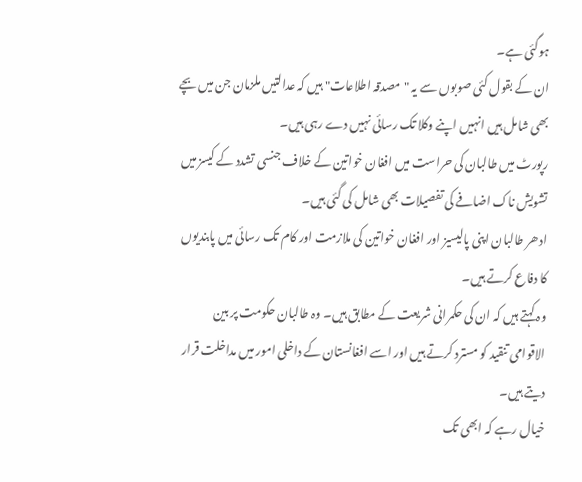ہوگئی ہے۔
ان کے بقول کئی صوبوں سے یہ "مصدقہ اطلاعات" ہیں کہ عدالتیں ملزمان جن میں بچے بھی شامل ہیں انہیں اپنے وکلا تک رسائی نہیں دے رہی ہیں۔
رپورٹ میں طالبان کی حراست میں افغان خواتین کے خلاف جنسی تشدد کے کیسز میں تشویش ناک اضافے کی تفصیلات بھی شامل کی گئی ہیں۔
ادھر طالبان اپنی پالیسیز اور افغان خواتین کی ملازمت اور کام تک رسائی میں پابندیوں کا دفاع کرتے ہیں۔
وہ کہتے ہیں کہ ان کی حکمرانی شریعت کے مطابق ہیں۔ وہ طالبان حکومت پر بین الاقوامی تنقید کو مسترد کرتے ہیں اور اسے افغانستان کے داخلی امور میں مداخلت قرار دیتے ہیں۔
خیال رہے کہ ابھی تک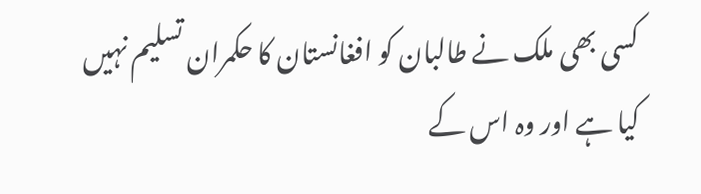کسی بھی ملک نے طالبان کو افغانستان کا حکمران تسلیم نہیں کیا ہے اور وہ اس کے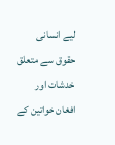لیے انسانی حقوق سے متعلق خدشات اور افغان خواتین کے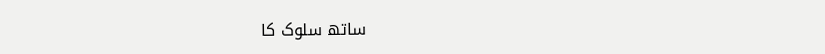ساتھ سلوک کا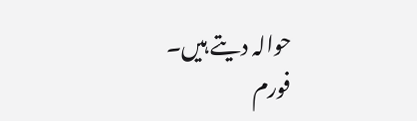حوالہ دیتے ہیں۔
فورم